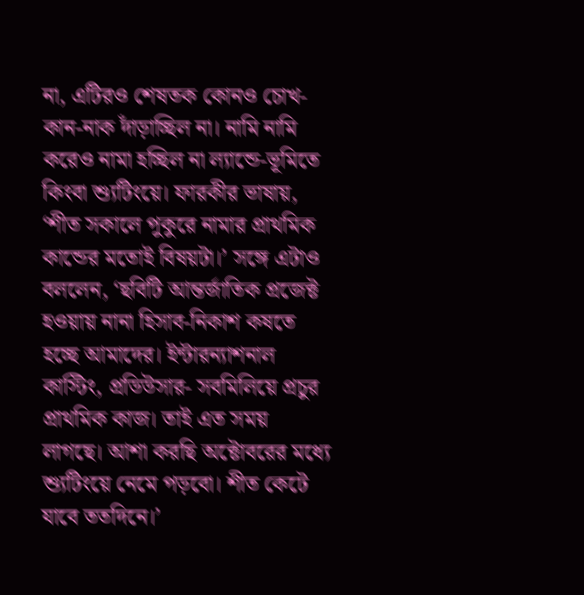না, এটিরও শেষতক কোনও চোখ-কান-নাক দাঁড়াচ্ছিল না। নামি নামি করেও নামা হচ্ছিল না ল্যান্ডে-ভূমিতে কিংবা শ্যুটিংয়ে। ফারকীর ভাষায়, ‘শীত সকালে পুকুরে নামার প্রাথমিক কান্ডের মতোই বিষয়টা।’ সঙ্গে এটাও বললেন, ‘ছবিটি আন্তর্জাতিক প্রজেক্ট হওয়ায় নানা হিসাব-নিকাশ কষতে হচ্ছে আমাদের। ইন্টারন্যাশনাল কাস্টিং, প্রডিউসার- সবমিলিয়ে প্রচুর প্রাথমিক কাজ। তাই এত সময় লাগছে। আশা করছি অক্টোবরের মধ্যে শ্যুটিংয়ে নেমে পড়বো। শীত কেটে যাবে ততদিনে।’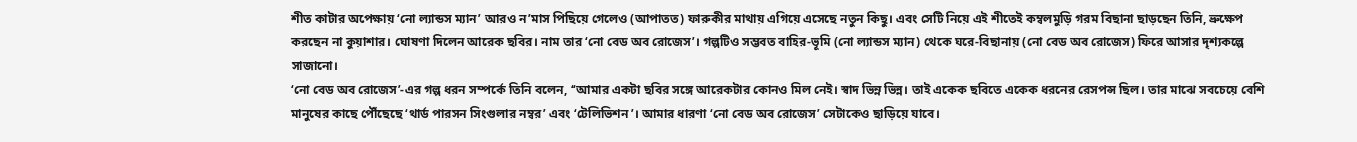শীত কাটার অপেক্ষায় ‘নো ল্যান্ডস ম্যান’ আরও ন’মাস পিছিয়ে গেলেও (আপাতত) ফারুকীর মাথায় এগিয়ে এসেছে নতুন কিছু। এবং সেটি নিয়ে এই শীতেই কম্বলমুড়ি গরম বিছানা ছাড়ছেন তিনি, ভ্রুক্ষেপ করছেন না কুয়াশার। ঘোষণা দিলেন আরেক ছবির। নাম তার ‘নো বেড অব রোজেস’। গল্পটিও সম্ভবত বাহির-ভূমি (নো ল্যান্ডস ম্যান) থেকে ঘরে-বিছানায় (নো বেড অব রোজেস) ফিরে আসার দৃশ্যকল্পে সাজানো।
‘নো বেড অব রোজেস’-এর গল্প ধরন সম্পর্কে তিনি বলেন, ‘‘আমার একটা ছবির সঙ্গে আরেকটার কোনও মিল নেই। স্বাদ ভিন্ন ভিন্ন। তাই একেক ছবিতে একেক ধরনের রেসপন্স ছিল। তার মাঝে সবচেয়ে বেশি মানুষের কাছে পৌঁছেছে ‘থার্ড পারসন সিংগুলার নম্বর’ এবং ‘টেলিভিশন’। আমার ধারণা ‘নো বেড অব রোজেস’ সেটাকেও ছাড়িয়ে যাবে।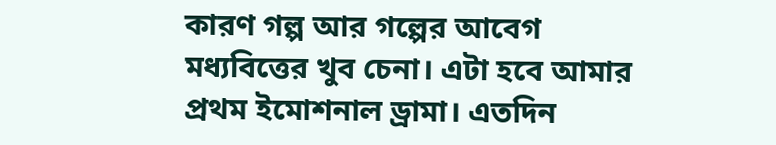কারণ গল্প আর গল্পের আবেগ মধ্যবিত্তের খুব চেনা। এটা হবে আমার প্রথম ইমোশনাল ড্রামা। এতদিন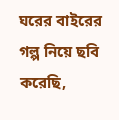ঘরের বাইরের গল্প নিয়ে ছবি করেছি,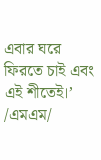এবার ঘরে ফিরতে চাই এবং এই শীতেই।’
/এমএম/